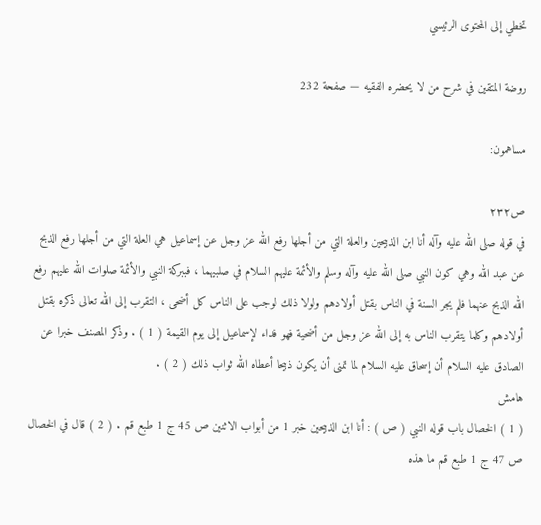تخطي إلى المحتوى الرئيسي

روضة المتقين في شرح من لا يحضره الفقيه — صفحة 232

مساهمون:

ص٢٣٢
في قوله صلى الله عليه وآله أنا ابن الذبيحين والعلة التي من أجلها رفع الله عز وجل عن إسماعيل هي العلة التي من أجلها رفع الذبح عن عبد الله وهي كون النبي صلى الله عليه وآله وسلم والأئمة عليهم السلام في صلبيهما ، فببركة النبي والأئمة صلوات الله عليهم رفع الله الذبح عنهما فلم يجر السنة في الناس بقتل أولادهم ولولا ذلك لوجب على الناس كل أضحى ، التقرب إلى الله تعالى ذكره بقتل أولادهم وكلما يتقرب الناس به إلى الله عز وجل من أضحية فهو فداء لإسماعيل إلى يوم القيمة ( 1 ) . وذكر المصنف خبرا عن الصادق عليه السلام أن إسحاق عليه السلام لما تمنى أن يكون ذبيحا أعطاه الله ثواب ذلك ( 2 ) .
هامش
( 1 ) الخصال باب قوله النبي ( ص ) : أنا ابن الذبيحين خبر 1 من أبواب الاثنين ص 45 ج 1 طبع قم . ( 2 ) قال في الخصال ص 47 ج 1 طبع قم ما هذه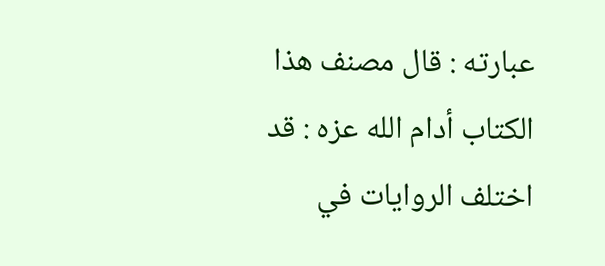عبارته : قال مصنف هذا الكتاب أدام الله عزه : قد اختلف الروايات في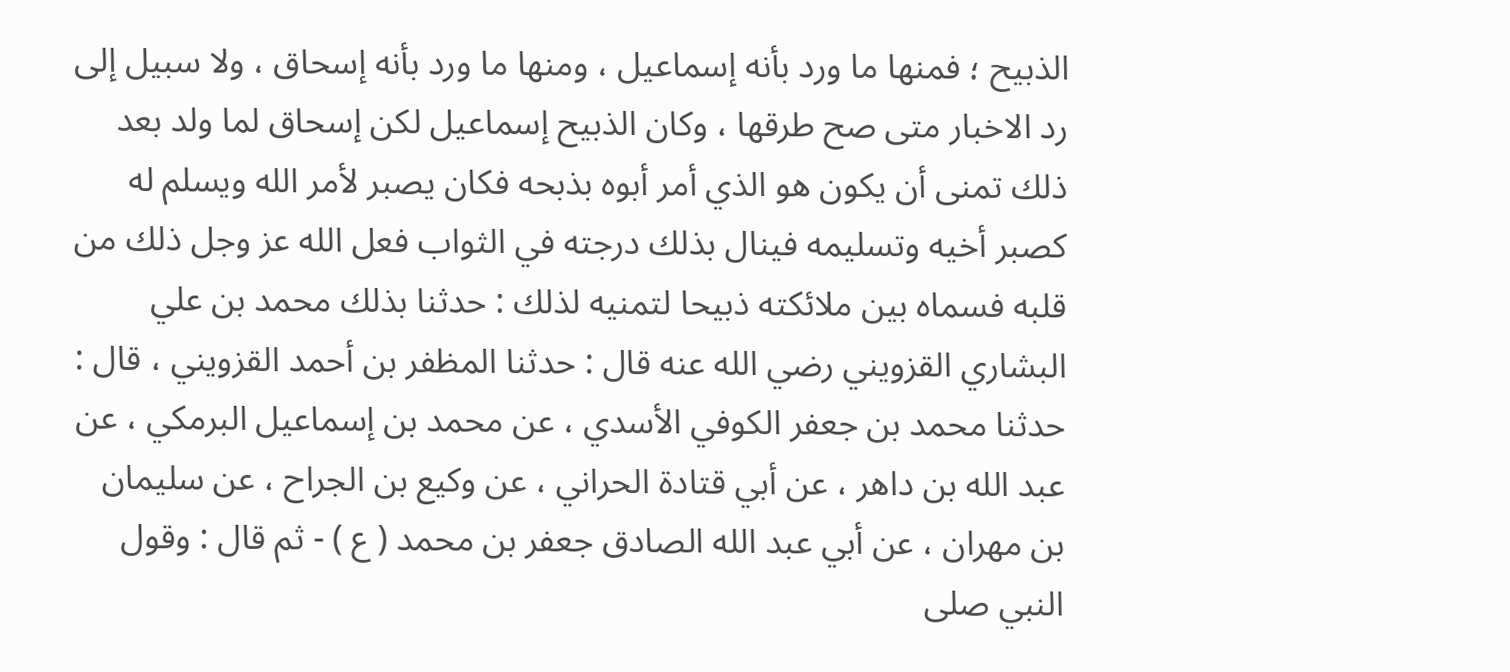الذبيح ؛ فمنها ما ورد بأنه إسماعيل ، ومنها ما ورد بأنه إسحاق ، ولا سبيل إلى رد الاخبار متى صح طرقها ، وكان الذبيح إسماعيل لكن إسحاق لما ولد بعد ذلك تمنى أن يكون هو الذي أمر أبوه بذبحه فكان يصبر لأمر الله ويسلم له كصبر أخيه وتسليمه فينال بذلك درجته في الثواب فعل الله عز وجل ذلك من قلبه فسماه بين ملائكته ذبيحا لتمنيه لذلك : حدثنا بذلك محمد بن علي البشاري القزويني رضي الله عنه قال : حدثنا المظفر بن أحمد القزويني ، قال : حدثنا محمد بن جعفر الكوفي الأسدي ، عن محمد بن إسماعيل البرمكي ، عن عبد الله بن داهر ، عن أبي قتادة الحراني ، عن وكيع بن الجراح ، عن سليمان بن مهران ، عن أبي عبد الله الصادق جعفر بن محمد ( ع ) - ثم قال : وقول النبي صلى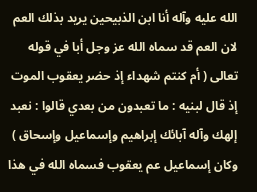الله عليه وآله أنا ابن الذبيحين يريد بذلك العم لان العم قد سماه الله عز وجل أبا في قوله تعالى ( أم كنتم شهداء إذ حضر يعقوب الموت إذ قال لبنيه : ما تعبدون من بعدي قالوا : نعبد إلهك وآله آبائك إبراهيم وإسماعيل وإسحاق ) وكان إسماعيل عم يعقوب فسماه الله في هذا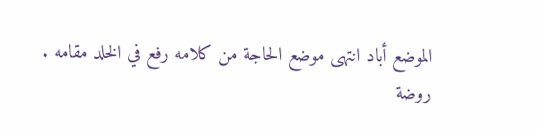الموضع أباد انتهى موضع الحاجة من كلامه رفع في الخلد مقامه .
روضة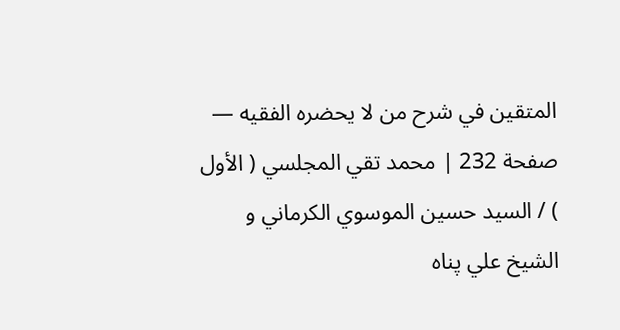المتقين في شرح من لا يحضره الفقيه — صفحة 232 | محمد تقي المجلسي ( الأول ) / السيد حسين الموسوي الكرماني و الشيخ علي پناه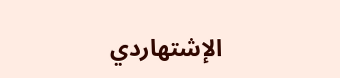الإشتهاردي